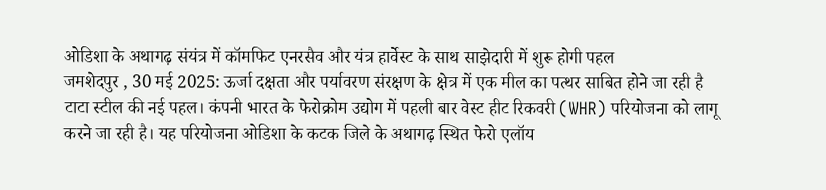ओडिशा के अथागढ़ संयंत्र में कॉमफिट एनरसैव और यंत्र हार्वेस्ट के साथ साझेदारी में शुरू होगी पहल
जमशेदपुर , 30 मई 2025: ऊर्जा दक्षता और पर्यावरण संरक्षण के क्षेत्र में एक मील का पत्थर साबित होने जा रही है टाटा स्टील की नई पहल। कंपनी भारत के फेरोक्रोम उद्योग में पहली बार वेस्ट हीट रिकवरी (WHR) परियोजना को लागू करने जा रही है। यह परियोजना ओडिशा के कटक जिले के अथागढ़ स्थित फेरो एलॉय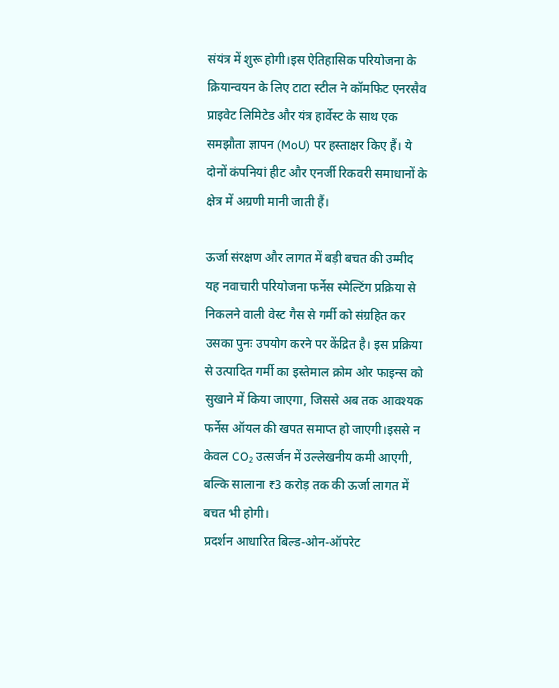संयंत्र में शुरू होगी।इस ऐतिहासिक परियोजना के क्रियान्वयन के लिए टाटा स्टील ने कॉमफिट एनरसैव प्राइवेट लिमिटेड और यंत्र हार्वेस्ट के साथ एक समझौता ज्ञापन (MoU) पर हस्ताक्षर किए हैं। ये दोनों कंपनियां हीट और एनर्जी रिकवरी समाधानों के क्षेत्र में अग्रणी मानी जाती हैं।

ऊर्जा संरक्षण और लागत में बड़ी बचत की उम्मीद
यह नवाचारी परियोजना फर्नेस स्मेल्टिंग प्रक्रिया से निकलने वाली वेस्ट गैस से गर्मी को संग्रहित कर उसका पुनः उपयोग करने पर केंद्रित है। इस प्रक्रिया से उत्पादित गर्मी का इस्तेमाल क्रोम ओर फाइन्स को सुखाने में किया जाएगा, जिससे अब तक आवश्यक फर्नेस ऑयल की खपत समाप्त हो जाएगी।इससे न केवल CO₂ उत्सर्जन में उल्लेखनीय कमी आएगी, बल्कि सालाना ₹3 करोड़ तक की ऊर्जा लागत में बचत भी होगी।
प्रदर्शन आधारित बिल्ड-ओन-ऑपरेट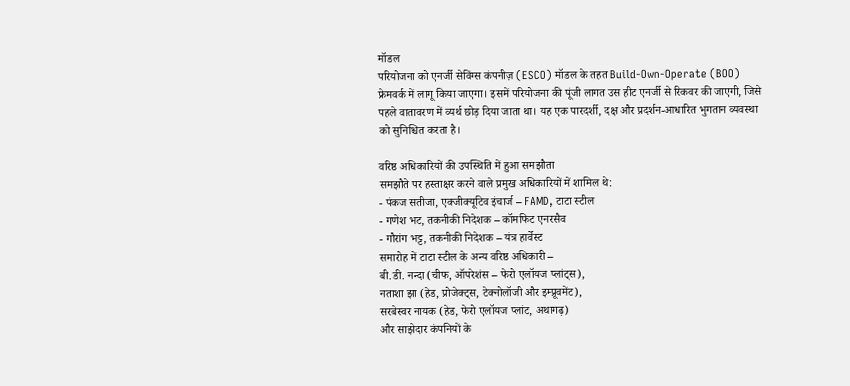मॉडल
परियोजना को एनर्जी सेविंग्स कंपनीज़ (ESCO) मॉडल के तहत Build-Own-Operate (BOO) फ्रेमवर्क में लागू किया जाएगा। इसमें परियोजना की पूंजी लागत उस हीट एनर्जी से रिकवर की जाएगी, जिसे पहले वातावरण में व्यर्थ छोड़ दिया जाता था। यह एक पारदर्शी, दक्ष और प्रदर्शन-आधारित भुगतान व्यवस्था को सुनिश्चित करता है।

वरिष्ठ अधिकारियों की उपस्थिति में हुआ समझौता
समझौते पर हस्ताक्षर करने वाले प्रमुख अधिकारियों में शामिल थे:
- पंकज सतीजा, एक्जीक्यूटिव इंचार्ज – FAMD, टाटा स्टील
- गणेश भट, तकनीकी निदेशक – कॉमफिट एनरसैव
- गौरांग भट्ट, तकनीकी निदेशक – यंत्र हार्वेस्ट
समारोह में टाटा स्टील के अन्य वरिष्ठ अधिकारी –
बी.डी. नन्दा (चीफ, ऑपरेशंस – फेरो एलॉयज प्लांट्स),
नताशा झा (हेड, प्रोजेक्ट्स, टेक्नोलॉजी और इम्प्रूवमेंट),
सरबेस्वर नायक (हेड, फेरो एलॉयज प्लांट, अथागढ़)
और साझेदार कंपनियों के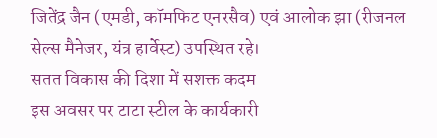जितेंद्र जैन (एमडी, कॉमफिट एनरसैव) एवं आलोक झा (रीजनल सेल्स मैनेजर, यंत्र हार्वेस्ट) उपस्थित रहे।
सतत विकास की दिशा में सशक्त कदम
इस अवसर पर टाटा स्टील के कार्यकारी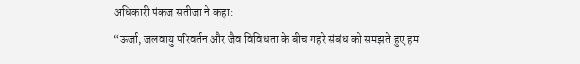अधिकारी पंकज सतीजा ने कहा:
“ऊर्जा, जलवायु परिवर्तन और जैव विविधता के बीच गहरे संबंध को समझते हुए हम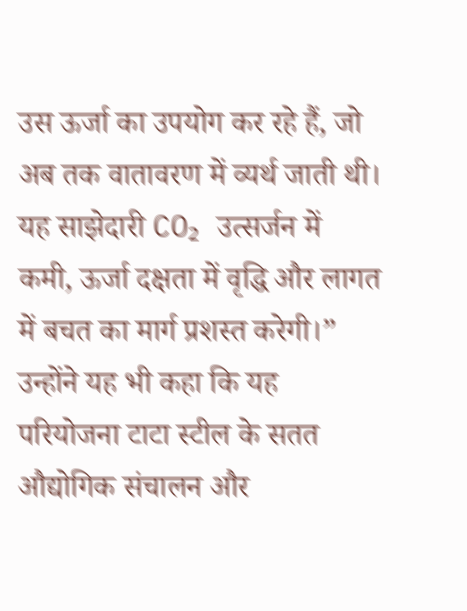उस ऊर्जा का उपयोग कर रहे हैं, जो अब तक वातावरण में व्यर्थ जाती थी। यह साझेदारी CO₂ उत्सर्जन में कमी, ऊर्जा दक्षता में वृद्धि और लागत में बचत का मार्ग प्रशस्त करेगी।”
उन्होंने यह भी कहा कि यह परियोजना टाटा स्टील के सतत औद्योगिक संचालन और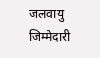जलवायु जिम्मेदारी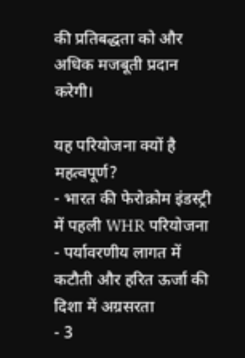की प्रतिबद्धता को और अधिक मजबूती प्रदान करेगी।

यह परियोजना क्यों है महत्वपूर्ण?
- भारत की फेरोक्रोम इंडस्ट्री में पहली WHR परियोजना
- पर्यावरणीय लागत में कटौती और हरित ऊर्जा की दिशा में अग्रसरता
- 3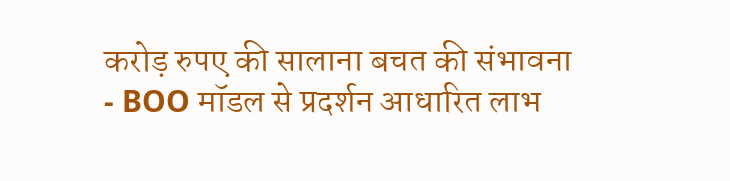करोड़ रुपए की सालाना बचत की संभावना
- BOO मॉडल से प्रदर्शन आधारित लाभ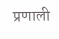प्रणाली